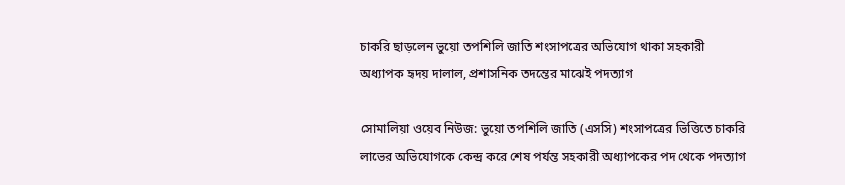চাকরি ছাড়লেন ভুয়ো তপশিলি জাতি শংসাপত্রের অভিযোগ থাকা সহকারী অধ্যাপক হৃদয় দালাল, প্রশাসনিক তদন্তের মাঝেই পদত্যাগ

সোমালিয়া ওয়েব নিউজ: ভুয়ো তপশিলি জাতি (এসসি) শংসাপত্রের ভিত্তিতে চাকরি লাভের অভিযোগকে কেন্দ্র করে শেষ পর্যন্ত সহকারী অধ্যাপকের পদ থেকে পদত্যাগ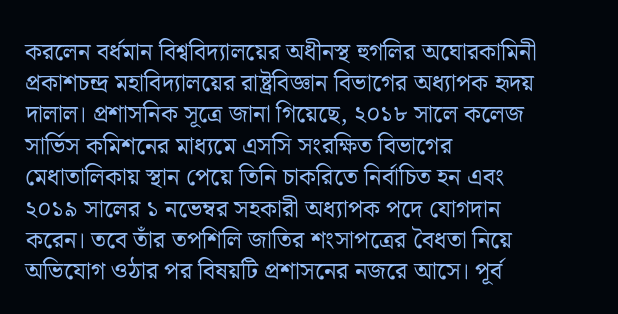করলেন বর্ধমান বিশ্ববিদ্যালয়ের অধীনস্থ হুগলির অঘোরকামিনী প্রকাশচন্দ্র মহাবিদ্যালয়ের রাষ্ট্রবিজ্ঞান বিভাগের অধ্যাপক হৃদয় দালাল। প্রশাসনিক সূত্রে জানা গিয়েছে, ২০১৮ সালে কলেজ সার্ভিস কমিশনের মাধ্যমে এসসি সংরক্ষিত বিভাগের মেধাতালিকায় স্থান পেয়ে তিনি চাকরিতে নির্বাচিত হন এবং ২০১৯ সালের ১ নভেম্বর সহকারী অধ্যাপক পদে যোগদান করেন। তবে তাঁর তপশিলি জাতির শংসাপত্রের বৈধতা নিয়ে অভিযোগ ওঠার পর বিষয়টি প্রশাসনের নজরে আসে। পূর্ব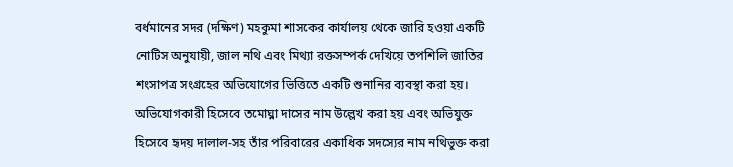বর্ধমানের সদর (দক্ষিণ) মহকুমা শাসকের কার্যালয় থেকে জারি হওয়া একটি নোটিস অনুযায়ী, জাল নথি এবং মিথ্যা রক্তসম্পর্ক দেখিয়ে তপশিলি জাতির শংসাপত্র সংগ্রহের অভিযোগের ভিত্তিতে একটি শুনানির ব্যবস্থা করা হয়। অভিযোগকারী হিসেবে তমোঘ্না দাসের নাম উল্লেখ করা হয় এবং অভিযুক্ত হিসেবে হৃদয় দালাল-সহ তাঁর পরিবারের একাধিক সদস্যের নাম নথিভুক্ত করা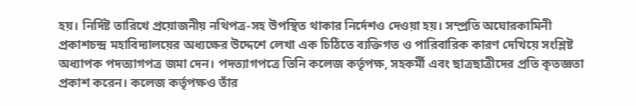হয়। নির্দিষ্ট তারিখে প্রয়োজনীয় নথিপত্র-সহ উপস্থিত থাকার নির্দেশও দেওয়া হয়। সম্প্রতি অঘোরকামিনী প্রকাশচন্দ্র মহাবিদ্যালয়ের অধ্যক্ষের উদ্দেশে লেখা এক চিঠিতে ব্যক্তিগত ও পারিবারিক কারণ দেখিয়ে সংশ্লিষ্ট অধ্যাপক পদত্যাগপত্র জমা দেন। পদত্যাগপত্রে তিনি কলেজ কর্তৃপক্ষ, সহকর্মী এবং ছাত্রছাত্রীদের প্রতি কৃতজ্ঞতা প্রকাশ করেন। কলেজ কর্তৃপক্ষও তাঁর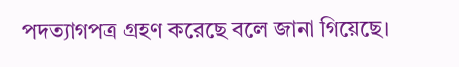পদত্যাগপত্র গ্রহণ করেছে বলে জানা গিয়েছে।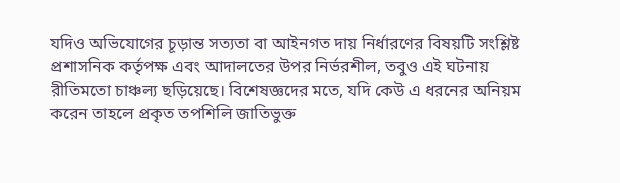যদিও অভিযোগের চূড়ান্ত সত্যতা বা আইনগত দায় নির্ধারণের বিষয়টি সংশ্লিষ্ট প্রশাসনিক কর্তৃপক্ষ এবং আদালতের উপর নির্ভরশীল, তবুও এই ঘটনায় রীতিমতো চাঞ্চল্য ছড়িয়েছে। বিশেষজ্ঞদের মতে, যদি কেউ এ ধরনের অনিয়ম করেন তাহলে প্রকৃত তপশিলি জাতিভুক্ত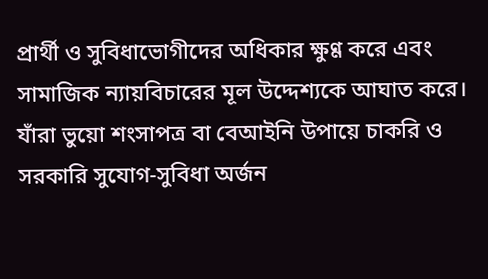প্রার্থী ও সুবিধাভোগীদের অধিকার ক্ষুণ্ণ করে এবং সামাজিক ন্যায়বিচারের মূল উদ্দেশ্যকে আঘাত করে। যাঁরা ভুয়ো শংসাপত্র বা বেআইনি উপায়ে চাকরি ও সরকারি সুযোগ-সুবিধা অর্জন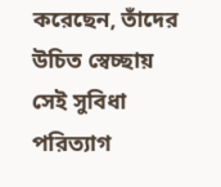করেছেন, তাঁদের উচিত স্বেচ্ছায় সেই সুবিধা পরিত্যাগ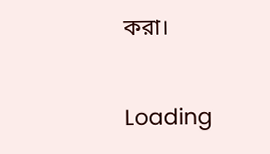করা।

Loading